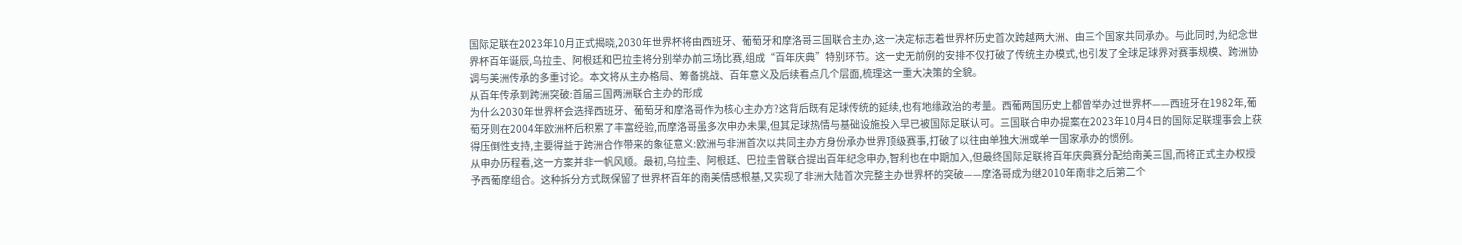国际足联在2023年10月正式揭晓,2030年世界杯将由西班牙、葡萄牙和摩洛哥三国联合主办,这一决定标志着世界杯历史首次跨越两大洲、由三个国家共同承办。与此同时,为纪念世界杯百年诞辰,乌拉圭、阿根廷和巴拉圭将分别举办前三场比赛,组成“百年庆典”特别环节。这一史无前例的安排不仅打破了传统主办模式,也引发了全球足球界对赛事规模、跨洲协调与美洲传承的多重讨论。本文将从主办格局、筹备挑战、百年意义及后续看点几个层面,梳理这一重大决策的全貌。
从百年传承到跨洲突破:首届三国两洲联合主办的形成
为什么2030年世界杯会选择西班牙、葡萄牙和摩洛哥作为核心主办方?这背后既有足球传统的延续,也有地缘政治的考量。西葡两国历史上都曾举办过世界杯——西班牙在1982年,葡萄牙则在2004年欧洲杯后积累了丰富经验,而摩洛哥虽多次申办未果,但其足球热情与基础设施投入早已被国际足联认可。三国联合申办提案在2023年10月4日的国际足联理事会上获得压倒性支持,主要得益于跨洲合作带来的象征意义:欧洲与非洲首次以共同主办方身份承办世界顶级赛事,打破了以往由单独大洲或单一国家承办的惯例。
从申办历程看,这一方案并非一帆风顺。最初,乌拉圭、阿根廷、巴拉圭曾联合提出百年纪念申办,智利也在中期加入,但最终国际足联将百年庆典赛分配给南美三国,而将正式主办权授予西葡摩组合。这种拆分方式既保留了世界杯百年的南美情感根基,又实现了非洲大陆首次完整主办世界杯的突破——摩洛哥成为继2010年南非之后第二个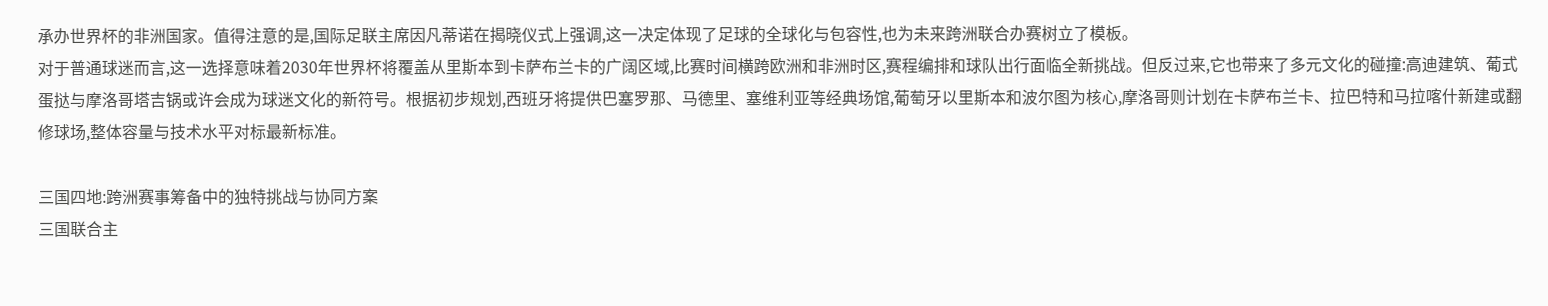承办世界杯的非洲国家。值得注意的是,国际足联主席因凡蒂诺在揭晓仪式上强调,这一决定体现了足球的全球化与包容性,也为未来跨洲联合办赛树立了模板。
对于普通球迷而言,这一选择意味着2030年世界杯将覆盖从里斯本到卡萨布兰卡的广阔区域,比赛时间横跨欧洲和非洲时区,赛程编排和球队出行面临全新挑战。但反过来,它也带来了多元文化的碰撞:高迪建筑、葡式蛋挞与摩洛哥塔吉锅或许会成为球迷文化的新符号。根据初步规划,西班牙将提供巴塞罗那、马德里、塞维利亚等经典场馆,葡萄牙以里斯本和波尔图为核心,摩洛哥则计划在卡萨布兰卡、拉巴特和马拉喀什新建或翻修球场,整体容量与技术水平对标最新标准。

三国四地:跨洲赛事筹备中的独特挑战与协同方案
三国联合主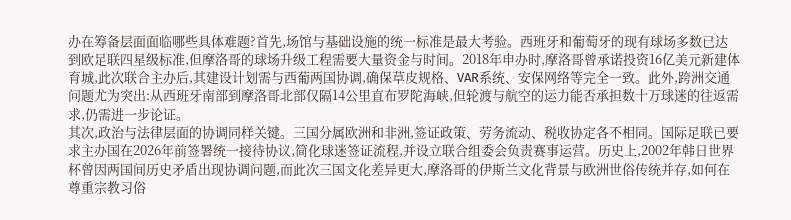办在筹备层面面临哪些具体难题?首先,场馆与基础设施的统一标准是最大考验。西班牙和葡萄牙的现有球场多数已达到欧足联四星级标准,但摩洛哥的球场升级工程需要大量资金与时间。2018年申办时,摩洛哥曾承诺投资16亿美元新建体育城,此次联合主办后,其建设计划需与西葡两国协调,确保草皮规格、VAR系统、安保网络等完全一致。此外,跨洲交通问题尤为突出:从西班牙南部到摩洛哥北部仅隔14公里直布罗陀海峡,但轮渡与航空的运力能否承担数十万球迷的往返需求,仍需进一步论证。
其次,政治与法律层面的协调同样关键。三国分属欧洲和非洲,签证政策、劳务流动、税收协定各不相同。国际足联已要求主办国在2026年前签署统一接待协议,简化球迷签证流程,并设立联合组委会负责赛事运营。历史上,2002年韩日世界杯曾因两国间历史矛盾出现协调问题,而此次三国文化差异更大,摩洛哥的伊斯兰文化背景与欧洲世俗传统并存,如何在尊重宗教习俗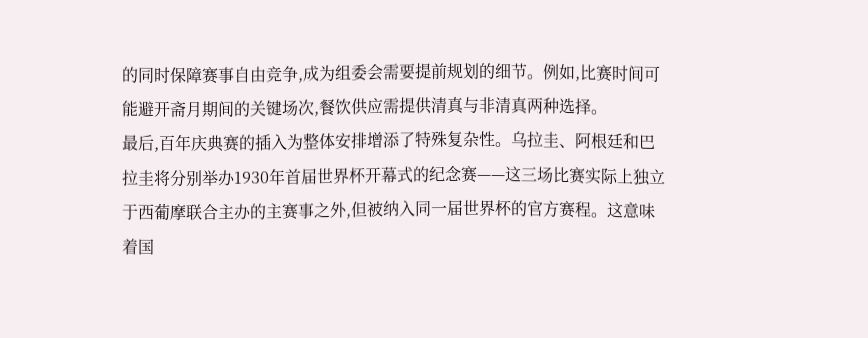的同时保障赛事自由竞争,成为组委会需要提前规划的细节。例如,比赛时间可能避开斋月期间的关键场次,餐饮供应需提供清真与非清真两种选择。
最后,百年庆典赛的插入为整体安排增添了特殊复杂性。乌拉圭、阿根廷和巴拉圭将分别举办1930年首届世界杯开幕式的纪念赛——这三场比赛实际上独立于西葡摩联合主办的主赛事之外,但被纳入同一届世界杯的官方赛程。这意味着国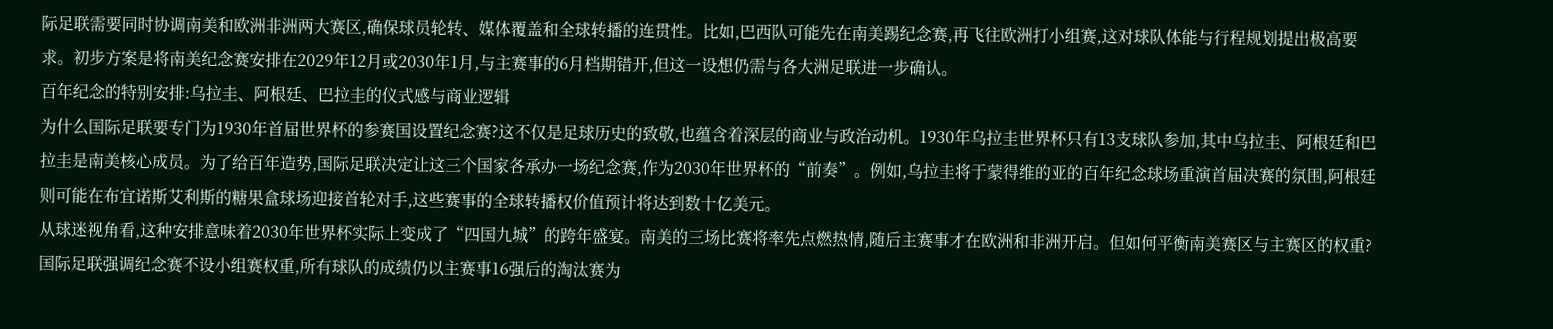际足联需要同时协调南美和欧洲非洲两大赛区,确保球员轮转、媒体覆盖和全球转播的连贯性。比如,巴西队可能先在南美踢纪念赛,再飞往欧洲打小组赛,这对球队体能与行程规划提出极高要求。初步方案是将南美纪念赛安排在2029年12月或2030年1月,与主赛事的6月档期错开,但这一设想仍需与各大洲足联进一步确认。
百年纪念的特别安排:乌拉圭、阿根廷、巴拉圭的仪式感与商业逻辑
为什么国际足联要专门为1930年首届世界杯的参赛国设置纪念赛?这不仅是足球历史的致敬,也蕴含着深层的商业与政治动机。1930年乌拉圭世界杯只有13支球队参加,其中乌拉圭、阿根廷和巴拉圭是南美核心成员。为了给百年造势,国际足联决定让这三个国家各承办一场纪念赛,作为2030年世界杯的“前奏”。例如,乌拉圭将于蒙得维的亚的百年纪念球场重演首届决赛的氛围,阿根廷则可能在布宜诺斯艾利斯的糖果盒球场迎接首轮对手,这些赛事的全球转播权价值预计将达到数十亿美元。
从球迷视角看,这种安排意味着2030年世界杯实际上变成了“四国九城”的跨年盛宴。南美的三场比赛将率先点燃热情,随后主赛事才在欧洲和非洲开启。但如何平衡南美赛区与主赛区的权重?国际足联强调纪念赛不设小组赛权重,所有球队的成绩仍以主赛事16强后的淘汰赛为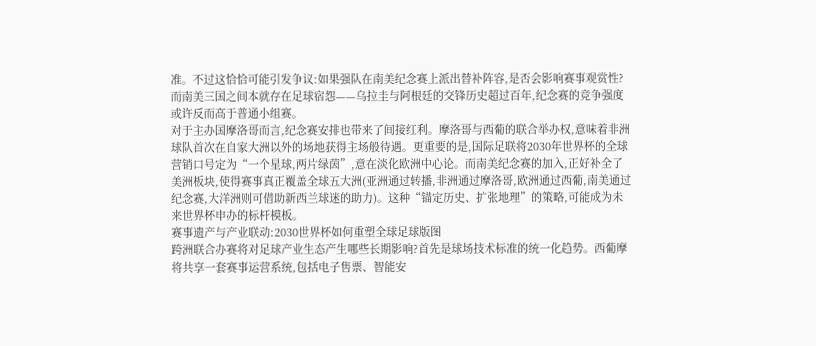准。不过这恰恰可能引发争议:如果强队在南美纪念赛上派出替补阵容,是否会影响赛事观赏性?而南美三国之间本就存在足球宿怨——乌拉圭与阿根廷的交锋历史超过百年,纪念赛的竞争强度或许反而高于普通小组赛。
对于主办国摩洛哥而言,纪念赛安排也带来了间接红利。摩洛哥与西葡的联合举办权,意味着非洲球队首次在自家大洲以外的场地获得主场般待遇。更重要的是,国际足联将2030年世界杯的全球营销口号定为“一个星球,两片绿茵”,意在淡化欧洲中心论。而南美纪念赛的加入,正好补全了美洲板块,使得赛事真正覆盖全球五大洲(亚洲通过转播,非洲通过摩洛哥,欧洲通过西葡,南美通过纪念赛,大洋洲则可借助新西兰球迷的助力)。这种“锚定历史、扩张地理”的策略,可能成为未来世界杯申办的标杆模板。
赛事遗产与产业联动:2030世界杯如何重塑全球足球版图
跨洲联合办赛将对足球产业生态产生哪些长期影响?首先是球场技术标准的统一化趋势。西葡摩将共享一套赛事运营系统,包括电子售票、智能安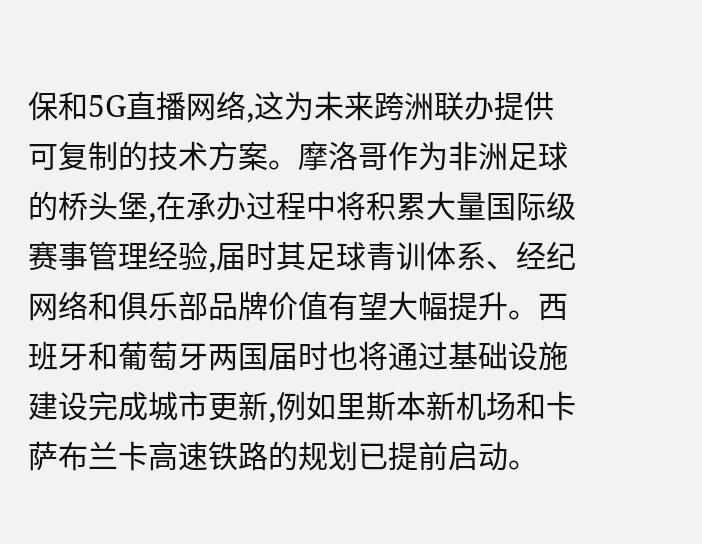保和5G直播网络,这为未来跨洲联办提供可复制的技术方案。摩洛哥作为非洲足球的桥头堡,在承办过程中将积累大量国际级赛事管理经验,届时其足球青训体系、经纪网络和俱乐部品牌价值有望大幅提升。西班牙和葡萄牙两国届时也将通过基础设施建设完成城市更新,例如里斯本新机场和卡萨布兰卡高速铁路的规划已提前启动。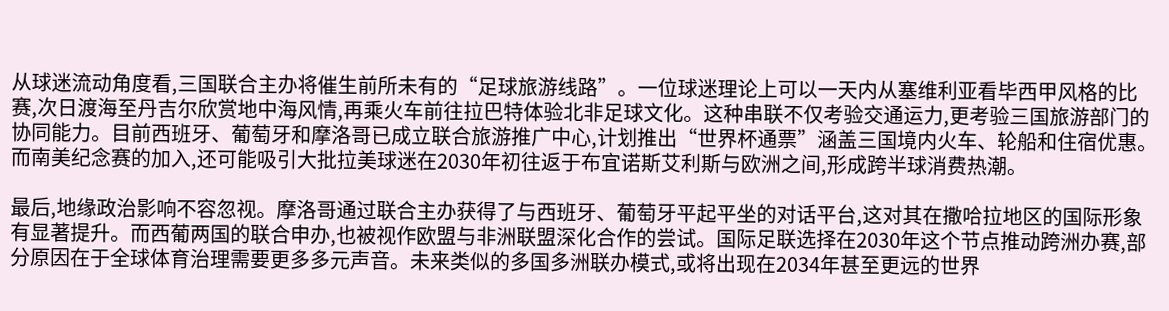从球迷流动角度看,三国联合主办将催生前所未有的“足球旅游线路”。一位球迷理论上可以一天内从塞维利亚看毕西甲风格的比赛,次日渡海至丹吉尔欣赏地中海风情,再乘火车前往拉巴特体验北非足球文化。这种串联不仅考验交通运力,更考验三国旅游部门的协同能力。目前西班牙、葡萄牙和摩洛哥已成立联合旅游推广中心,计划推出“世界杯通票”涵盖三国境内火车、轮船和住宿优惠。而南美纪念赛的加入,还可能吸引大批拉美球迷在2030年初往返于布宜诺斯艾利斯与欧洲之间,形成跨半球消费热潮。

最后,地缘政治影响不容忽视。摩洛哥通过联合主办获得了与西班牙、葡萄牙平起平坐的对话平台,这对其在撒哈拉地区的国际形象有显著提升。而西葡两国的联合申办,也被视作欧盟与非洲联盟深化合作的尝试。国际足联选择在2030年这个节点推动跨洲办赛,部分原因在于全球体育治理需要更多多元声音。未来类似的多国多洲联办模式,或将出现在2034年甚至更远的世界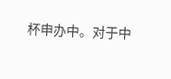杯申办中。对于中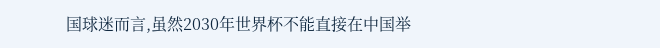国球迷而言,虽然2030年世界杯不能直接在中国举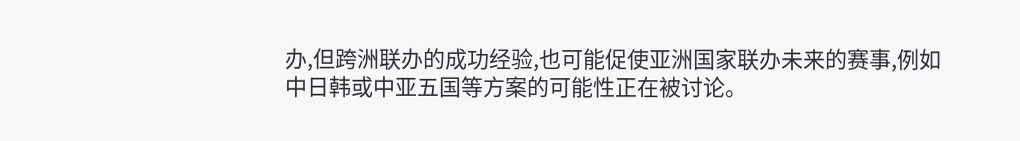办,但跨洲联办的成功经验,也可能促使亚洲国家联办未来的赛事,例如中日韩或中亚五国等方案的可能性正在被讨论。